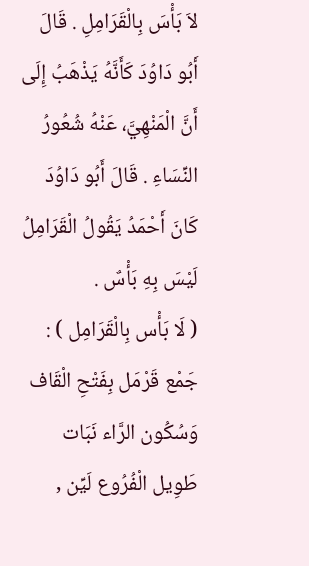لاَ بَأْسَ بِالْقَرَامِلِ . قَالَ أَبُو دَاوُدَ كَأَنَّهُ يَذْهَبُ إِلَى أَنَّ الْمَنْهِيَّ، عَنْهُ شُعُورُ النِّسَاءِ . قَالَ أَبُو دَاوُدَ كَانَ أَحْمَدُ يَقُولُ الْقَرَامِلُ لَيْسَ بِهِ بَأْسٌ .
( لَا بَأْس بِالْقَرَامِل ) : جَمْع قَرْمَل بِفَتْحِ الْقَاف وَسُكُون الرَّاء نَبَات طَوِيل الْفُرُوع لَيِّن ,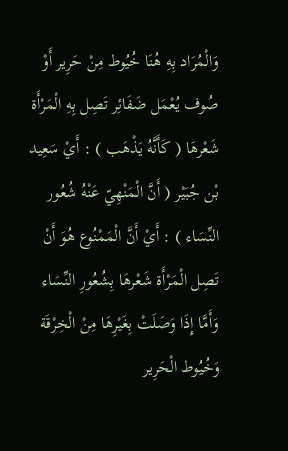وَالْمُرَاد بِهِ هُنَا خُيُوط مِنْ حَرِير أَوْ صُوف يُعْمَل ضَفَائِر تَصِل بِهِ الْمَرْأَة شَعْرهَا ( كَأَنَّهُ يَذْهَب ) : أَيْ سَعِيد بْن جُبَيْر ( أَنَّ الْمَنْهِيّ عَنْهُ شُعُور النِّسَاء ) : أَيْ أَنَّ الْمَمْنُوع هُوَ أَنْ تَصِل الْمَرْأَة شَعْرهَا بِشُعُورِ النِّسَاء وَأَمَّا إِذَا وَصَلَتْ بِغَيْرِهَا مِنْ الْخِرْقَة وَخُيُوط الْحَرِير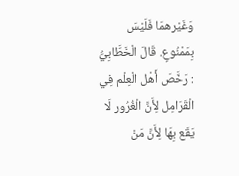وَغَيْرهمَا فَلَيْسَ بِمَمْنُوعٍ. قَالَ الْخَطَّابِيُّ : رَخَّصَ أَهْل الْعِلْم فِي الْقَرَامِل لِأَنَّ الْغُرُور لَا يَقَع بِهَا لِأَنَّ مَنْ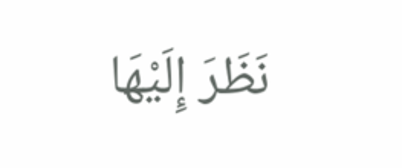نَظَرَ إِلَيْهَا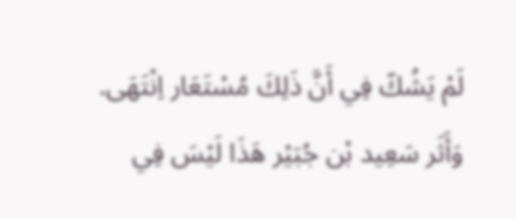لَمْ يَشُكّ فِي أَنَّ ذَلِكَ مُسْتَعَار اِنْتَهَى. وَأَثَر سَعِيد بْن جُبَيْر هَذَا لَيْسَ فِي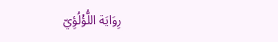رِوَايَة اللُّؤْلُؤِيّ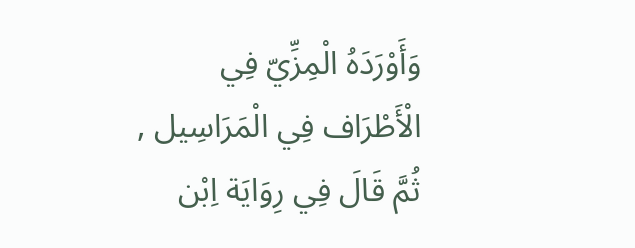وَأَوْرَدَهُ الْمِزِّيّ فِي الْأَطْرَاف فِي الْمَرَاسِيل , ثُمَّ قَالَ فِي رِوَايَة اِبْن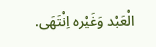الْعَبْد وَغَيْره اِنْتَهَى.